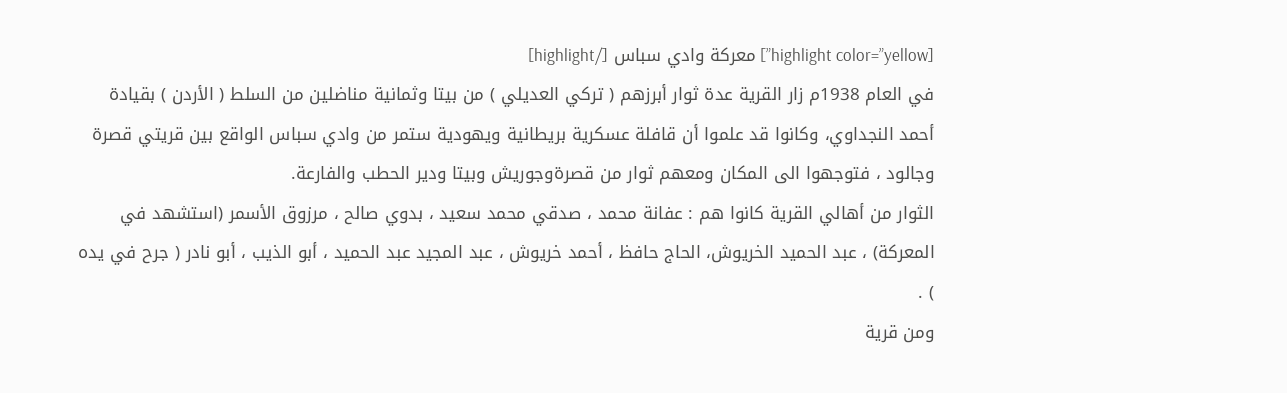[highlight color=”yellow”] معركة وادي سباس [/highlight]
في العام 1938م زار القرية عدة ثوار أبرزهم ( تركي العديلي ) من بيتا وثمانية مناضلين من السلط ( الأردن ) بقيادة أحمد النجداوي، وكانوا قد علموا أن قافلة عسكرية بريطانية ويهودية ستمر من وادي سباس الواقع بين قريتي قصرة وجالود ، فتوجهوا الى المكان ومعهم ثوار من قصرةوجوريش وبيتا ودير الحطب والفارعة.
الثوار من أهالي القرية كانوا هم : عفانة محمد ، صدقي محمد سعيد ، بدوي صالح ، مرزوق الأسمر (استشهد في المعركة) ، عبد الحميد الخريوش، الحاج حافظ ، أحمد خريوش ، عبد المجيد عبد الحميد ، أبو الذيب ، أبو نادر ( جرح في يده ) .
ومن قرية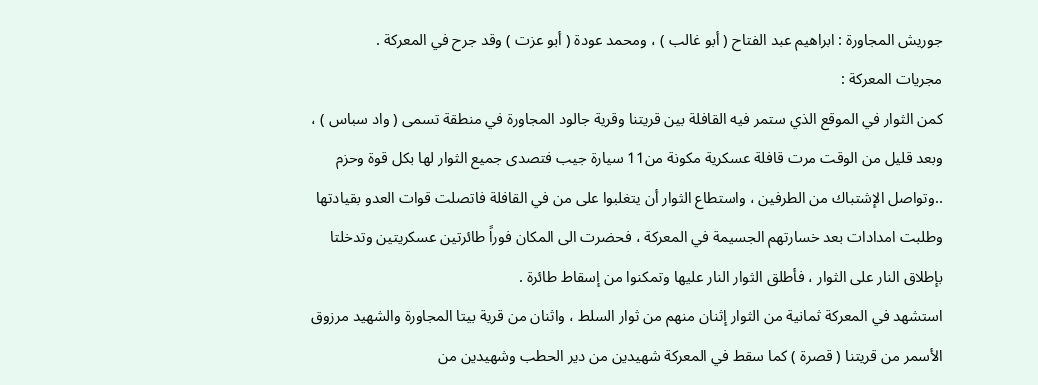جوريش المجاورة : ابراهيم عبد الفتاح ( أبو غالب ) ، ومحمد عودة ( أبو عزت ) وقد جرح في المعركة .
مجريات المعركة :
كمن الثوار في الموقع الذي ستمر فيه القافلة بين قريتنا وقرية جالود المجاورة في منطقة تسمى ( واد سباس ) ، وبعد قليل من الوقت مرت قافلة عسكرية مكونة من11 سيارة جيب فتصدى جميع الثوار لها بكل قوة وحزم ..وتواصل الإشتباك من الطرفين ، واستطاع الثوار أن يتغلبوا على من في القافلة فاتصلت قوات العدو بقيادتها وطلبت امدادات بعد خسارتهم الجسيمة في المعركة ، فحضرت الى المكان فوراً طائرتين عسكريتين وتدخلتا بإطلاق النار على الثوار ، فأطلق الثوار النار عليها وتمكنوا من إسقاط طائرة .
استشهد في المعركة ثمانية من الثوار إثنان منهم من ثوار السلط ، واثنان من قرية بيتا المجاورة والشهيد مرزوق الأسمر من قريتنا ( قصرة ) كما سقط في المعركة شهيدين من دير الحطب وشهيدين من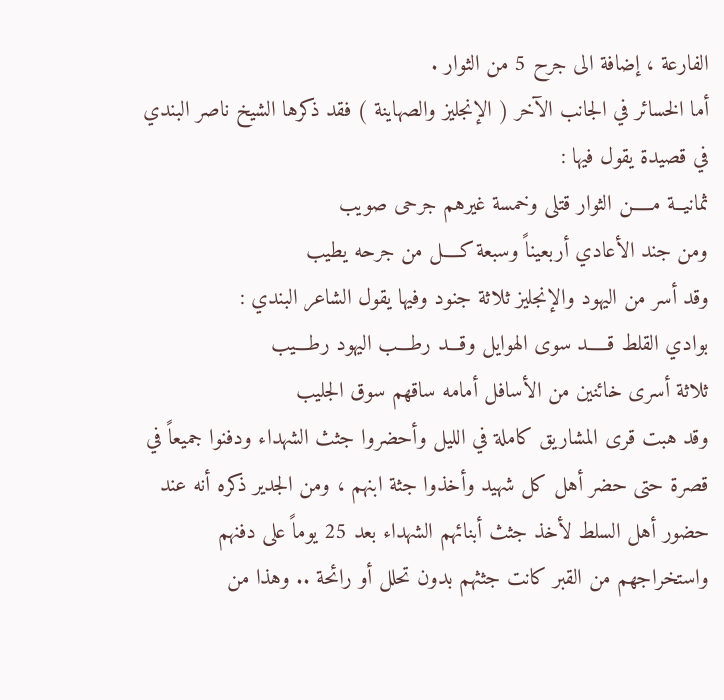الفارعة ، إضافة الى جرح 5 من الثوار .
أما الخسائر في الجانب الآخر ( الإنجليز والصهاينة ) فقد ذكرها الشيخ ناصر البندي في قصيدة يقول فيها :
ثمانيــة مـــــن الثوار قتلى وخمسة غيرهم جرحى صويب
ومن جند الأعادي أربعيناً وسبعة كــــل من جرحه يطيب
وقد أسر من اليهود والإنجليز ثلاثة جنود وفيها يقول الشاعر البندي :
بوادي القلط قـــــد سوى الهوايل وقـــد رطـــب اليهود رطـــيب
ثلاثة أسرى خائنين من الأسافل أمامه ساقهم سوق الجليب
وقد هبت قرى المشاريق كاملة في الليل وأحضروا جثث الشهداء ودفنوا جميعاً في قصرة حتى حضر أهل كل شهيد وأخذوا جثة ابنهم ، ومن الجدير ذكره أنه عند حضور أهل السلط لأخذ جثث أبنائهم الشهداء بعد 25 يوماً على دفنهم واستخراجهم من القبر كانت جثثهم بدون تحلل أو رائحة .. وهذا من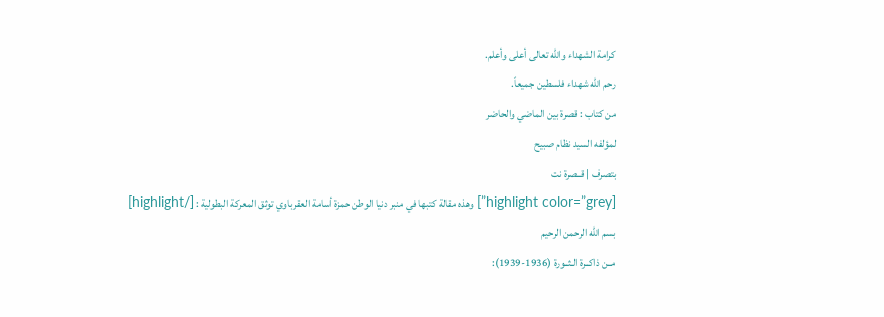كرامة الشهداء والله تعالى أعلى وأعلم.
رحم الله شهداء فلسطين جميعاً.
من كتاب : قصرة بين الماضي والحاضر
لمؤلفه السيد نظام صبيح
بتصرف | قــصرة نت
[highlight color=”grey”] وهذه مقالة كتبها في منبر دنيا الوطن حمزة أسامة العقرباوي توثق المعركة البطولية : [/highlight]
بسم الله الرحمن الرحيم
مــن ذاكــرة الـثــورة (1936-1939):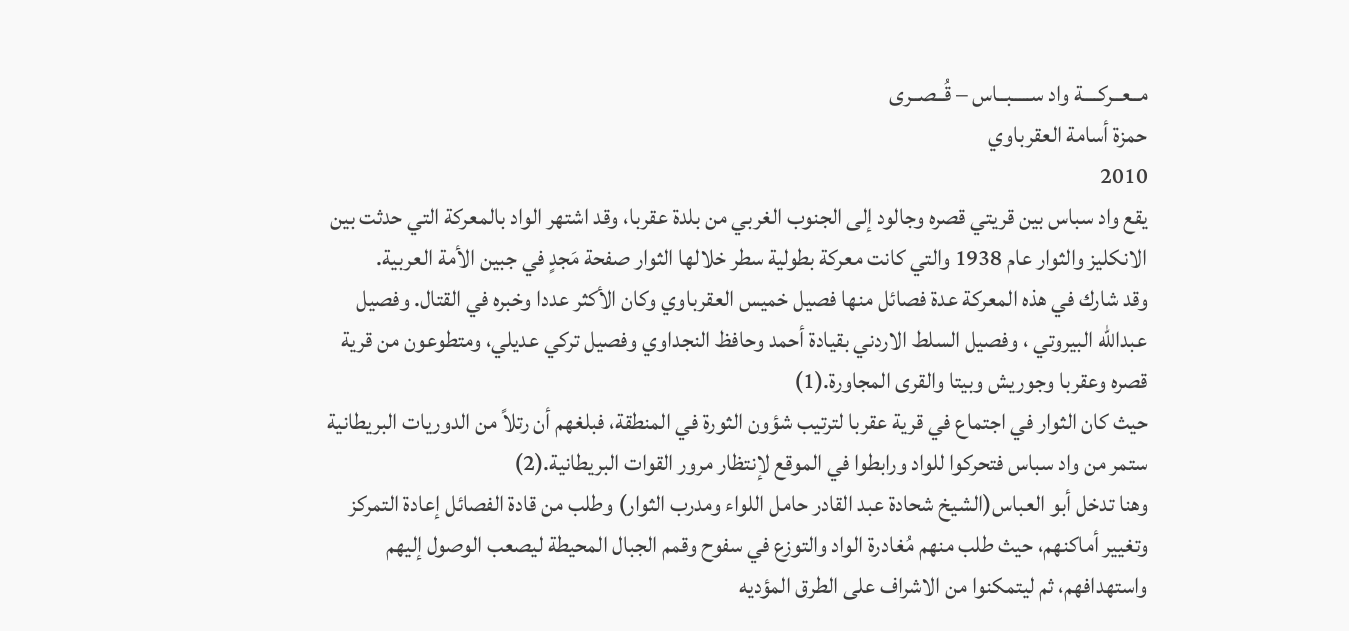مــعــركــــة واد ســـــبــاس – قُــصــرى
حمزة أسامة العقرباوي
2010
يقع واد سباس بين قريتي قصره وجالود إلى الجنوب الغربي من بلدة عقربا، وقد اشتهر الواد بالمعركة التي حدثت بين الانكليز والثوار عام 1938 والتي كانت معركة بطولية سطر خلالها الثوار صفحة مَجدٍ في جبين الأمة العربية.
وقد شارك في هذه المعركة عدة فصائل منها فصيل خميس العقرباوي وكان الأكثر عددا وخبره في القتال. وفصيل عبدالله البيروتي ، وفصيل السلط الاردني بقيادة أحمد وحافظ النجداوي وفصيل تركي عديلي، ومتطوعون من قرية قصره وعقربا وجوريش وبيتا والقرى المجاورة.(1)
حيث كان الثوار في اجتماع في قرية عقربا لترتيب شؤون الثورة في المنطقة، فبلغهم أن رتلاً من الدوريات البريطانية ستمر من واد سباس فتحركوا للواد ورابطوا في الموقع لإنتظار مرور القوات البريطانية.(2)
وهنا تدخل أبو العباس(الشيخ شحادة عبد القادر حامل اللواء ومدرب الثوار) وطلب من قادة الفصائل إعادة التمركز وتغيير أماكنهم، حيث طلب منهم مُغادرة الواد والتوزع في سفوح وقمم الجبال المحيطة ليصعب الوصول إليهم واستهدافهم، ثم ليتمكنوا من الاشراف على الطرق المؤديه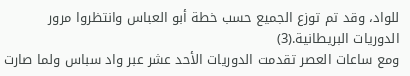للواد، وقد تم توزع الجميع حسب خطة أبو العباس وانتظروا مرور الدوريات البريطانية.(3)
ومع ساعات العصر تقدمت الدوريات الأحد عشر عبر واد سباس ولما صارت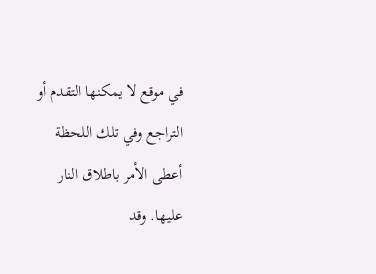في موقع لا يمكنها التقدم أو التراجع وفي تلك اللحظة أعطى الأمر باطلاق النار عليها. وقد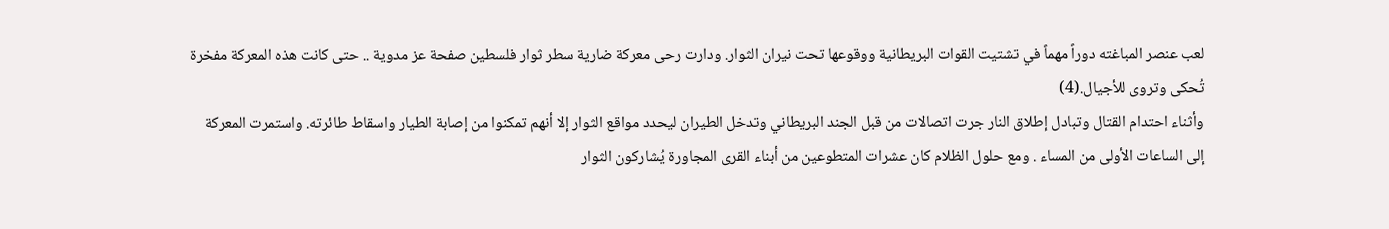لعب عنصر المباغته دوراً مهماً في تشتيت القوات البريطانية ووقوعها تحت نيران الثوار. ودارت رحى معركة ضارية سطر ثوار فلسطين صفحة عز مدوية .. حتى كانت هذه المعركة مفخرة تُحكى وتروى للأجيال.(4)
وأثناء احتدام القتال وتبادل إطلاق النار جرت اتصالات من قبل الجند البريطاني وتدخل الطيران ليحدد مواقع الثوار إلا أنهم تمكنوا من إصابة الطيار واسقاط طائرته. واستمرت المعركة إلى الساعات الأولى من المساء . ومع حلول الظلام كان عشرات المتطوعين من أبناء القرى المجاورة يُشاركون الثوار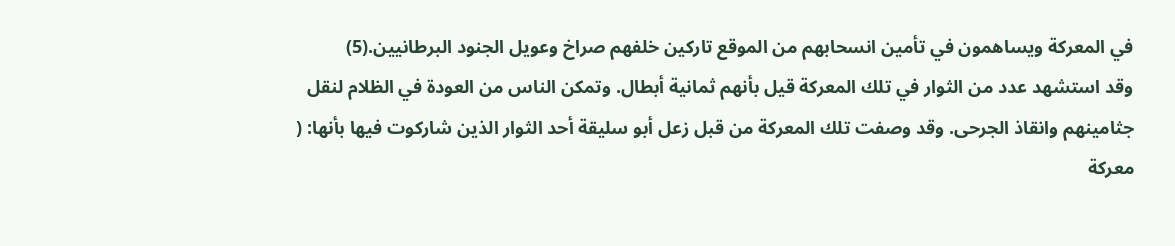في المعركة ويساهمون في تأمين انسحابهم من الموقع تاركين خلفهم صراخ وعويل الجنود البرطانيين.(5)
وقد استشهد عدد من الثوار في تلك المعركة قيل بأنهم ثمانية أبطال. وتمكن الناس من العودة في الظلام لنقل جثامينهم وانقاذ الجرحى. وقد وصفت تلك المعركة من قبل زعل أبو سليقة أحد الثوار الذين شاركوت فيها بأنها: ( معركة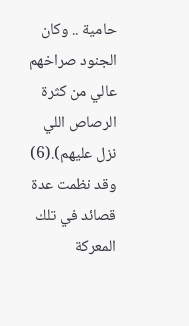حامية .. وكان الجنود صراخهم عالي من كثرة الرصاص اللي نزل عليهم).(6)
وقد نظمت عدة قصائد في تلك المعركة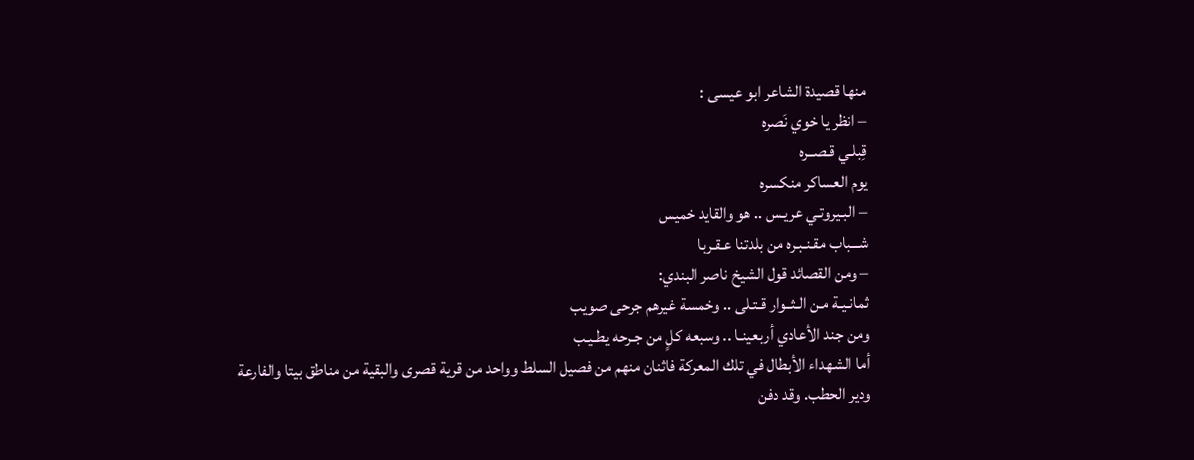منها قصيدة الشاعر ابو عيسى :
– انظر يا خوي نَصره
قِبلـي قـصــره
يوم العساكر منكسره
– البـيروتـي عريـس .. هو والقايد خميس
شـــباب مقـنـبـره من بلدتنا عـقـربا
– ومن القصائد قول الشيخ ناصر البندي:
ثمانـيـة مـن الـثــوار قـتـلى .. وخمسة غيرهم جرحى صويب
ومن جند الأعادي أربعينـا .. وسبعه كلٍ من جـرحه يطـيـب
أما الشهداء الأبطال في تلك المعركة فاثنان منهم من فصيل السلط وواحد من قرية قصرى والبقية من مناطق بيتا والفارعة ودير الحطب. وقد دفن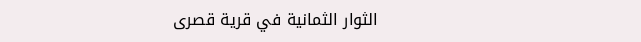الثوار الثمانية في قرية قصرى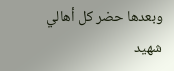وبعدها حضر كل أهالي شهيد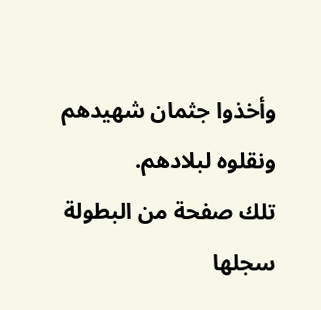وأخذوا جثمان شهيدهم ونقلوه لبلادهم.
تلك صفحة من البطولة سجلها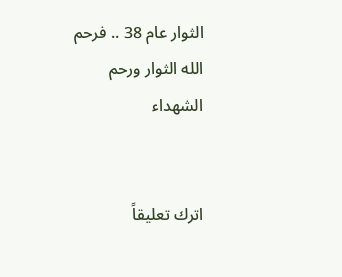الثوار عام 38 .. فرحم الله الثوار ورحم الشهداء


اترك تعليقاً